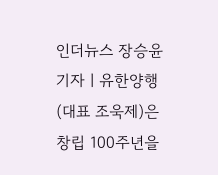인더뉴스 장승윤 기자ㅣ유한양행(대표 조욱제)은 창립 100주년을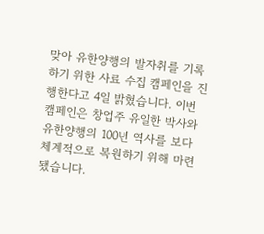맞아 유한양행의 발자취를 기록하기 위한 사료 수집 캠페인을 진행한다고 4일 밝혔습니다. 이번 캠페인은 창업주 유일한 박사와 유한양행의 100년 역사를 보다 체계적으로 복원하기 위해 마련됐습니다.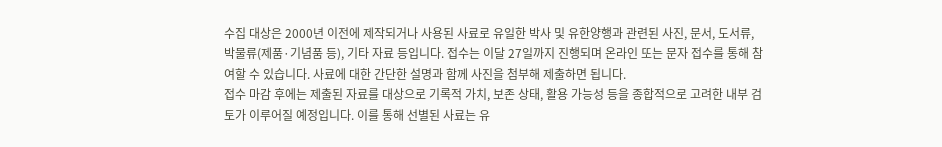수집 대상은 2000년 이전에 제작되거나 사용된 사료로 유일한 박사 및 유한양행과 관련된 사진, 문서, 도서류, 박물류(제품·기념품 등), 기타 자료 등입니다. 접수는 이달 27일까지 진행되며 온라인 또는 문자 접수를 통해 참여할 수 있습니다. 사료에 대한 간단한 설명과 함께 사진을 첨부해 제출하면 됩니다.
접수 마감 후에는 제출된 자료를 대상으로 기록적 가치, 보존 상태, 활용 가능성 등을 종합적으로 고려한 내부 검토가 이루어질 예정입니다. 이를 통해 선별된 사료는 유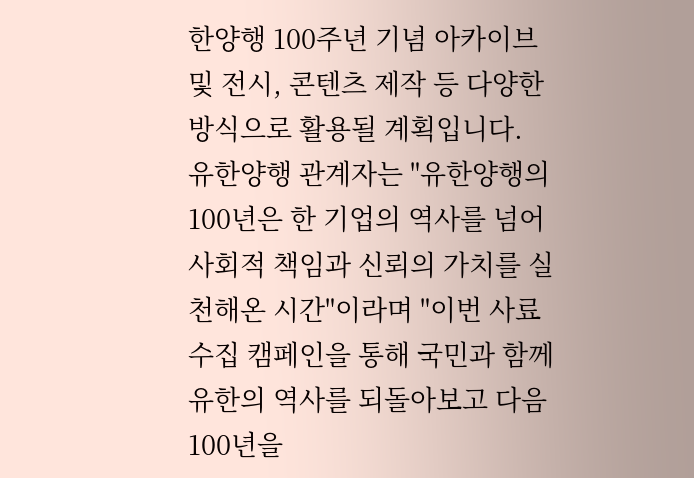한양행 100주년 기념 아카이브 및 전시, 콘텐츠 제작 등 다양한 방식으로 활용될 계획입니다.
유한양행 관계자는 "유한양행의 100년은 한 기업의 역사를 넘어 사회적 책임과 신뢰의 가치를 실천해온 시간"이라며 "이번 사료 수집 캠페인을 통해 국민과 함께 유한의 역사를 되돌아보고 다음 100년을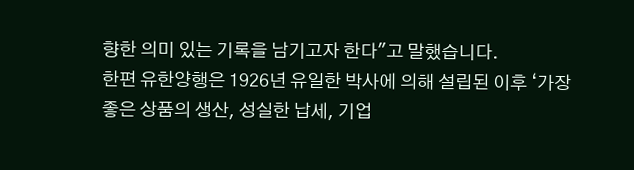향한 의미 있는 기록을 남기고자 한다"고 말했습니다.
한편 유한양행은 1926년 유일한 박사에 의해 설립된 이후 ‘가장 좋은 상품의 생산, 성실한 납세, 기업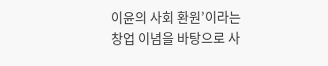이윤의 사회 환원’이라는 창업 이념을 바탕으로 사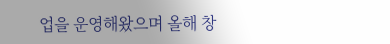업을 운영해왔으며 올해 창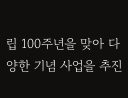립 100주년을 맞아 다양한 기념 사업을 추진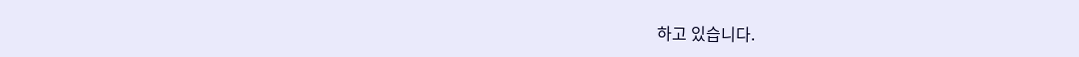하고 있습니다.